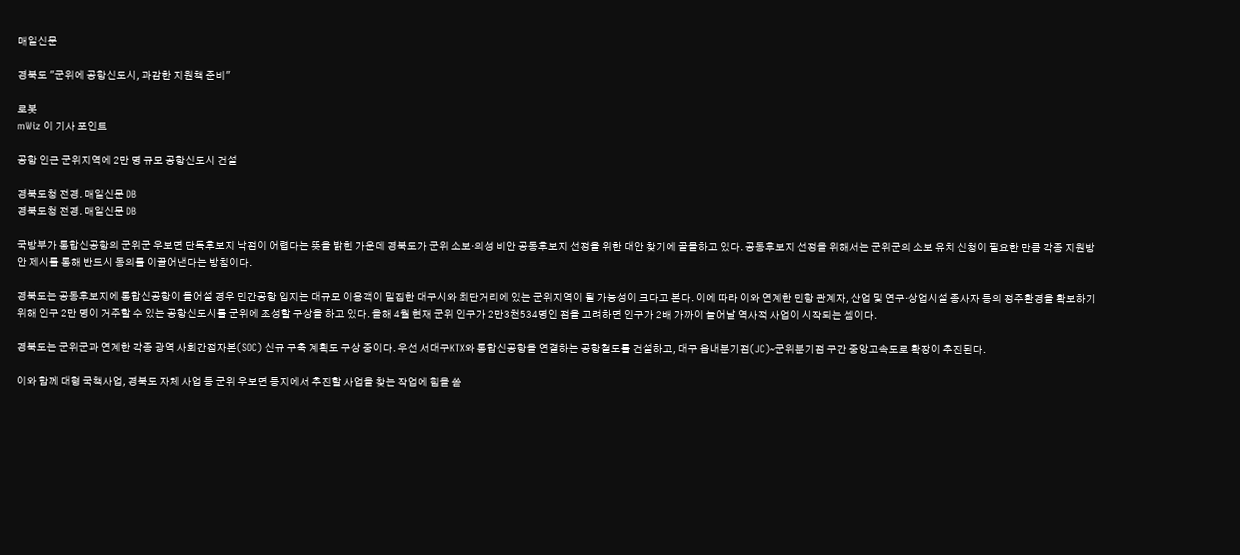매일신문

경북도 "군위에 공항신도시, 과감한 지원책 준비"

로봇
mWiz 이 기사 포인트

공항 인근 군위지역에 2만 명 규모 공항신도시 건설

경북도청 전경. 매일신문 DB
경북도청 전경. 매일신문 DB

국방부가 통합신공항의 군위군 우보면 단독후보지 낙점이 어렵다는 뜻을 밝힌 가운데 경북도가 군위 소보·의성 비안 공동후보지 선정을 위한 대안 찾기에 골몰하고 있다. 공동후보지 선정을 위해서는 군위군의 소보 유치 신청이 필요한 만큼 각종 지원방안 제시를 통해 반드시 동의를 이끌어낸다는 방침이다.

경북도는 공동후보지에 통합신공항이 들어설 경우 민간공항 입지는 대규모 이용객이 밀집한 대구시와 최단거리에 있는 군위지역이 될 가능성이 크다고 본다. 이에 따라 이와 연계한 민항 관계자, 산업 및 연구·상업시설 종사자 등의 정주환경을 확보하기 위해 인구 2만 명이 거주할 수 있는 공항신도시를 군위에 조성할 구상을 하고 있다. 올해 4월 현재 군위 인구가 2만3천534명인 점을 고려하면 인구가 2배 가까이 늘어날 역사적 사업이 시작되는 셈이다.

경북도는 군위군과 연계한 각종 광역 사회간접자본(SOC) 신규 구축 계획도 구상 중이다. 우선 서대구KTX와 통합신공항을 연결하는 공항철도를 건설하고, 대구 읍내분기점(JC)~군위분기점 구간 중앙고속도로 확장이 추진된다.

이와 함께 대형 국책사업, 경북도 자체 사업 등 군위 우보면 등지에서 추진할 사업을 찾는 작업에 힘을 쏟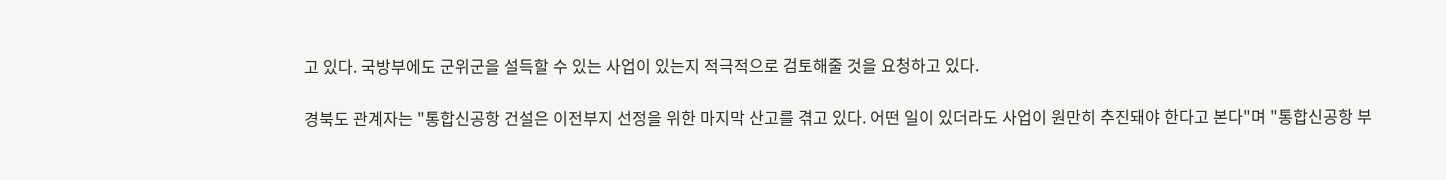고 있다. 국방부에도 군위군을 설득할 수 있는 사업이 있는지 적극적으로 검토해줄 것을 요청하고 있다.

경북도 관계자는 "통합신공항 건설은 이전부지 선정을 위한 마지막 산고를 겪고 있다. 어떤 일이 있더라도 사업이 원만히 추진돼야 한다고 본다"며 "통합신공항 부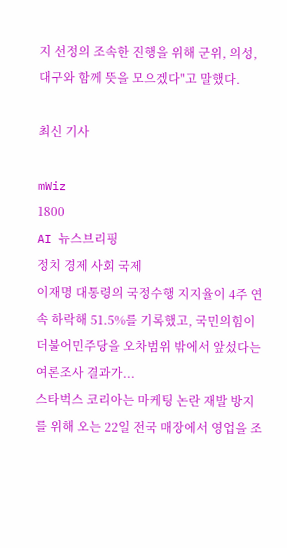지 선정의 조속한 진행을 위해 군위, 의성, 대구와 함께 뜻을 모으겠다"고 말했다.

최신 기사

mWiz
1800
AI 뉴스브리핑
정치 경제 사회 국제
이재명 대통령의 국정수행 지지율이 4주 연속 하락해 51.5%를 기록했고, 국민의힘이 더불어민주당을 오차범위 밖에서 앞섰다는 여론조사 결과가...
스타벅스 코리아는 마케팅 논란 재발 방지를 위해 오는 22일 전국 매장에서 영업을 조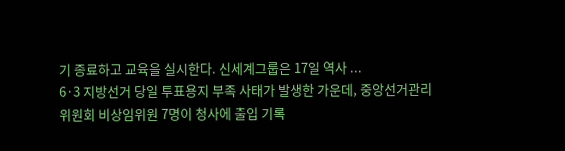기 종료하고 교육을 실시한다. 신세계그룹은 17일 역사 ...
6·3 지방선거 당일 투표용지 부족 사태가 발생한 가운데, 중앙선거관리위원회 비상임위원 7명이 청사에 출입 기록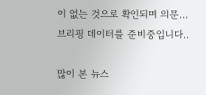이 없는 것으로 확인되며 의문...
브리핑 데이터를 준비중입니다..

많이 본 뉴스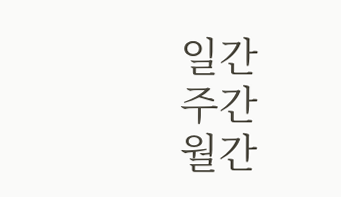일간
주간
월간